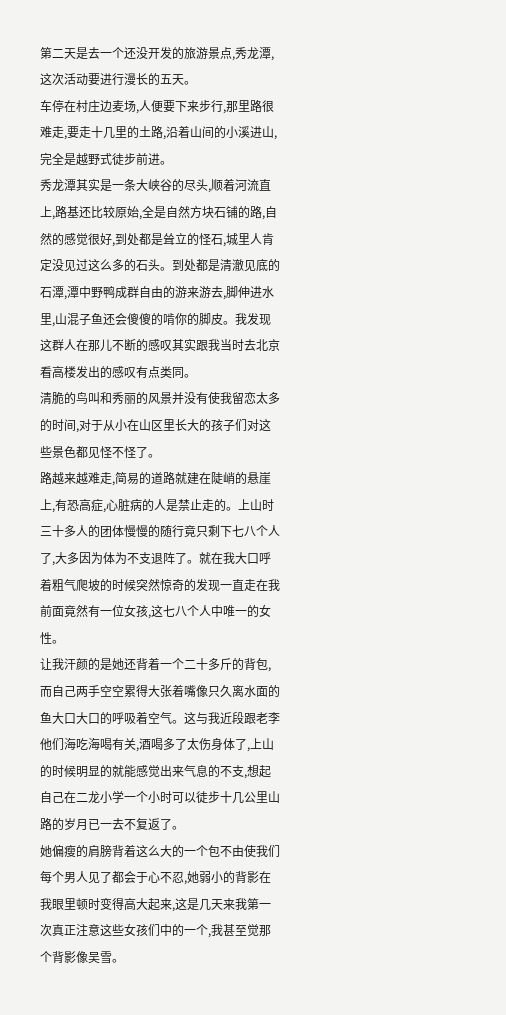第二天是去一个还没开发的旅游景点,秀龙潭,这次活动要进行漫长的五天。
车停在村庄边麦场,人便要下来步行,那里路很难走,要走十几里的土路,沿着山间的小溪进山,完全是越野式徒步前进。
秀龙潭其实是一条大峡谷的尽头,顺着河流直上,路基还比较原始,全是自然方块石铺的路,自然的感觉很好,到处都是耸立的怪石,城里人肯定没见过这么多的石头。到处都是清澈见底的石潭,潭中野鸭成群自由的游来游去,脚伸进水里,山混子鱼还会傻傻的啃你的脚皮。我发现这群人在那儿不断的感叹其实跟我当时去北京看高楼发出的感叹有点类同。
清脆的鸟叫和秀丽的风景并没有使我留恋太多的时间,对于从小在山区里长大的孩子们对这些景色都见怪不怪了。
路越来越难走,简易的道路就建在陡峭的悬崖上,有恐高症,心脏病的人是禁止走的。上山时三十多人的团体慢慢的随行竟只剩下七八个人了,大多因为体为不支退阵了。就在我大口呼着粗气爬坡的时候突然惊奇的发现一直走在我前面竟然有一位女孩,这七八个人中唯一的女性。
让我汗颜的是她还背着一个二十多斤的背包,而自己两手空空累得大张着嘴像只久离水面的鱼大口大口的呼吸着空气。这与我近段跟老李他们海吃海喝有关,酒喝多了太伤身体了,上山的时候明显的就能感觉出来气息的不支,想起自己在二龙小学一个小时可以徒步十几公里山路的岁月已一去不复返了。
她偏瘦的肩膀背着这么大的一个包不由使我们每个男人见了都会于心不忍,她弱小的背影在我眼里顿时变得高大起来,这是几天来我第一次真正注意这些女孩们中的一个,我甚至觉那个背影像吴雪。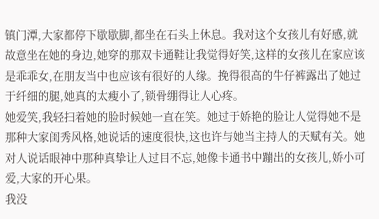镇门潭,大家都停下歇歇脚,都坐在石头上休息。我对这个女孩儿有好感,就故意坐在她的身边,她穿的那双卡通鞋让我觉得好笑,这样的女孩儿在家应该是乖乖女,在朋友当中也应该有很好的人缘。挽得很高的牛仔裤露出了她过于纤细的腿,她真的太瘦小了,锁骨绷得让人心疼。
她爱笑,我轻扫着她的脸时候她一直在笑。她过于娇艳的脸让人觉得她不是那种大家闺秀风格,她说话的速度很快,这也许与她当主持人的天赋有关。她对人说话眼神中那种真挚让人过目不忘,她像卡通书中蹦出的女孩儿,娇小可爱,大家的开心果。
我没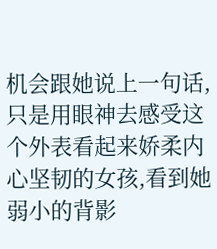机会跟她说上一句话,只是用眼神去感受这个外表看起来娇柔内心坚韧的女孩,看到她弱小的背影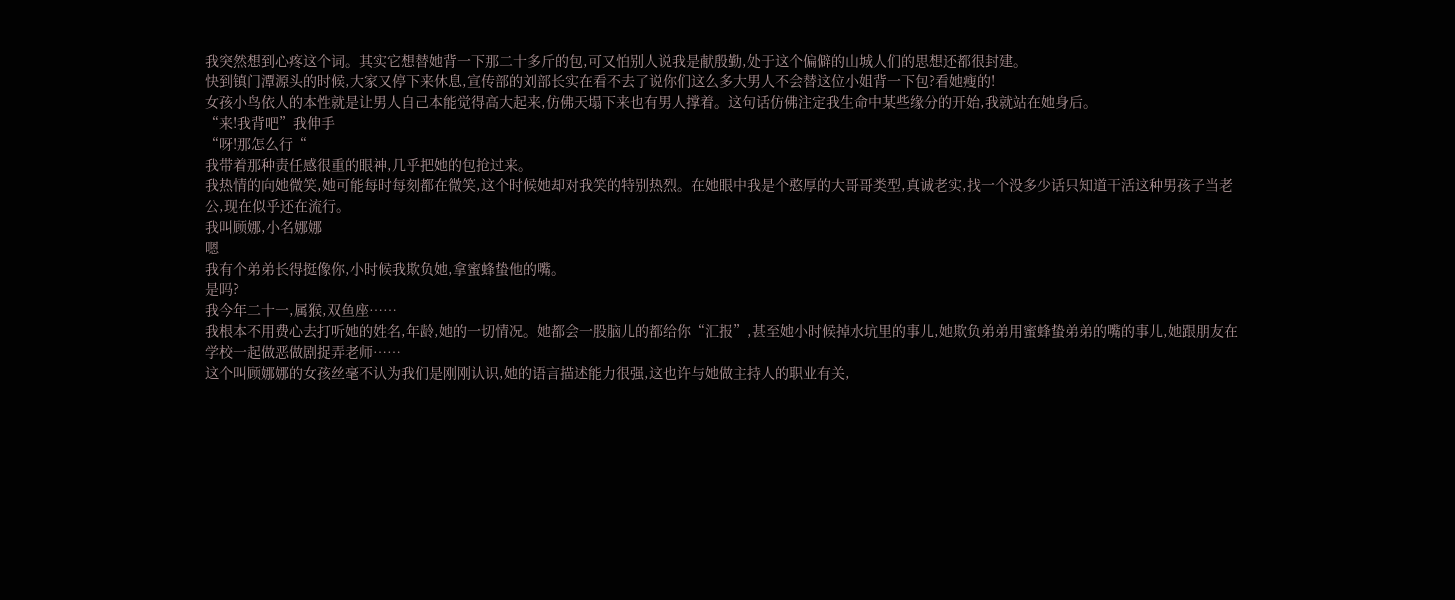我突然想到心疼这个词。其实它想替她背一下那二十多斤的包,可又怕别人说我是献殷勤,处于这个偏僻的山城人们的思想还都很封建。
快到镇门潭源头的时候,大家又停下来休息,宣传部的刘部长实在看不去了说你们这么多大男人不会替这位小姐背一下包?看她瘦的!
女孩小鸟依人的本性就是让男人自己本能觉得高大起来,仿佛天塌下来也有男人撑着。这句话仿佛注定我生命中某些缘分的开始,我就站在她身后。
“来!我背吧”我伸手
“呀!那怎么行“
我带着那种责任感很重的眼神,几乎把她的包抢过来。
我热情的向她微笑,她可能每时每刻都在微笑,这个时候她却对我笑的特别热烈。在她眼中我是个憨厚的大哥哥类型,真诚老实,找一个没多少话只知道干活这种男孩子当老公,现在似乎还在流行。
我叫顾娜,小名娜娜
嗯
我有个弟弟长得挺像你,小时候我欺负她,拿蜜蜂蛰他的嘴。
是吗?
我今年二十一,属猴,双鱼座……
我根本不用费心去打听她的姓名,年龄,她的一切情况。她都会一股脑儿的都给你“汇报”,甚至她小时候掉水坑里的事儿,她欺负弟弟用蜜蜂蛰弟弟的嘴的事儿,她跟朋友在学校一起做恶做剧捉弄老师……
这个叫顾娜娜的女孩丝毫不认为我们是刚刚认识,她的语言描述能力很强,这也许与她做主持人的职业有关,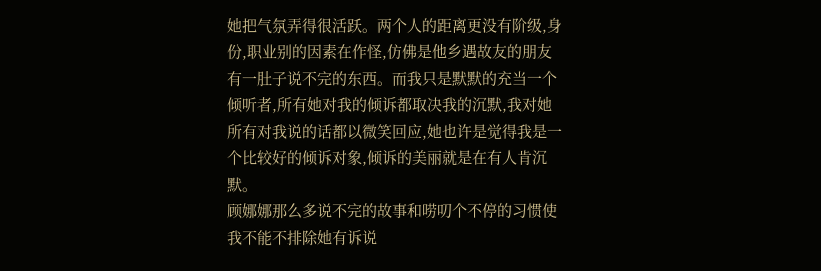她把气氛弄得很活跃。两个人的距离更没有阶级,身份,职业别的因素在作怪,仿佛是他乡遇故友的朋友有一肚子说不完的东西。而我只是默默的充当一个倾听者,所有她对我的倾诉都取决我的沉默,我对她所有对我说的话都以微笑回应,她也许是觉得我是一个比较好的倾诉对象,倾诉的美丽就是在有人肯沉默。
顾娜娜那么多说不完的故事和唠叨个不停的习惯使我不能不排除她有诉说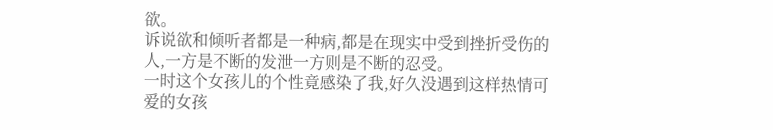欲。
诉说欲和倾听者都是一种病,都是在现实中受到挫折受伤的人,一方是不断的发泄一方则是不断的忍受。
一时这个女孩儿的个性竟感染了我,好久没遇到这样热情可爱的女孩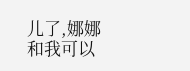儿了,娜娜和我可以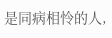是同病相怜的人,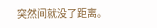突然间就没了距离。